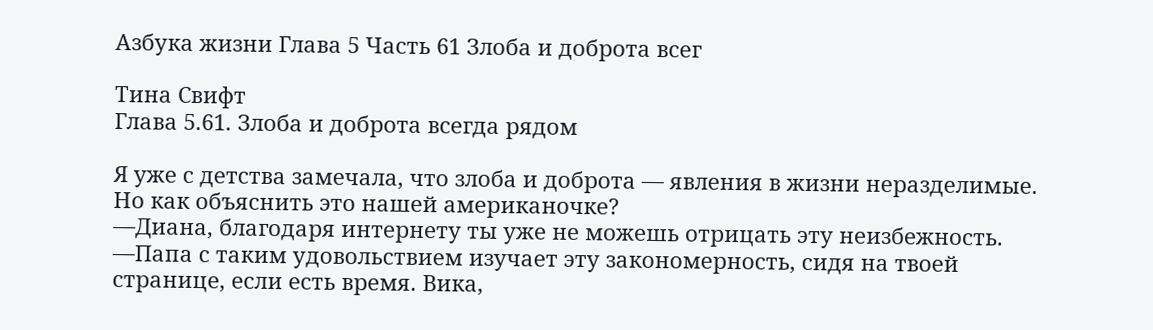Азбука жизни Глава 5 Часть 61 Злоба и доброта всег

Тина Свифт
Глава 5.61. Злоба и доброта всегда рядом

Я уже с детства замечала, что злоба и доброта — явления в жизни неразделимые. Но как объяснить это нашей американочке?
—Диана, благодаря интернету ты уже не можешь отрицать эту неизбежность.
—Папа с таким удовольствием изучает эту закономерность, сидя на твоей странице, если есть время. Вика,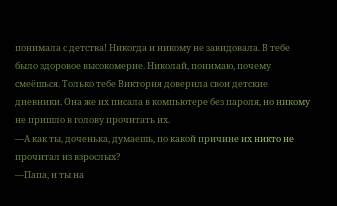понимала с детства! Никогда и никому не завидовала. В тебе было здоровое высокомерие. Николай, понимаю, почему смеёшься. Только тебе Виктория доверила свои детские дневники. Она же их писала в компьютере без пароля, но никому не пришло в голову прочитать их.
—А как ты, доченька, думаешь, по какой причине их никто не прочитал из взрослых?
—Папа, и ты на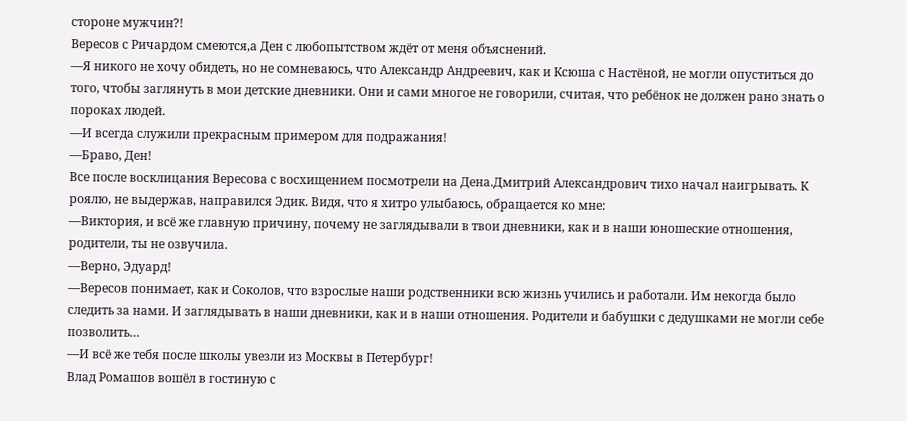стороне мужчин?!
Вересов с Ричардом смеются,а Ден с любопытством ждёт от меня объяснений.
—Я никого не хочу обидеть, но не сомневаюсь, что Александр Андреевич, как и Ксюша с Настёной, не могли опуститься до того, чтобы заглянуть в мои детские дневники. Они и сами многое не говорили, считая, что ребёнок не должен рано знать о пороках людей.
—И всегда служили прекрасным примером для подражания!
—Браво, Ден!
Все после восклицания Вересова с восхищением посмотрели на Дена.Дмитрий Александрович тихо начал наигрывать. К роялю, не выдержав, направился Эдик. Видя, что я хитро улыбаюсь, обращается ко мне:
—Виктория, и всё же главную причину, почему не заглядывали в твои дневники, как и в наши юношеские отношения, родители, ты не озвучила.
—Верно, Эдуард!
—Вересов понимает, как и Соколов, что взрослые наши родственники всю жизнь учились и работали. Им некогда было следить за нами. И заглядывать в наши дневники, как и в наши отношения. Родители и бабушки с дедушками не могли себе позволить…
—И всё же тебя после школы увезли из Москвы в Петербург!
Влад Ромашов вошёл в гостиную с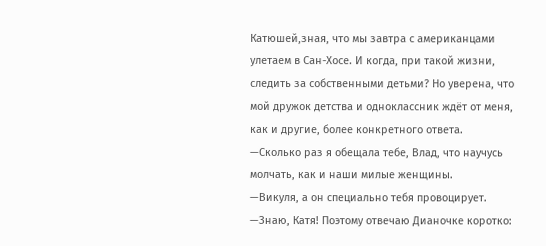Катюшей,зная, что мы завтра с американцами улетаем в Сан-Хосе. И когда, при такой жизни, следить за собственными детьми? Но уверена, что мой дружок детства и одноклассник ждёт от меня, как и другие, более конкретного ответа.
—Сколько раз я обещала тебе, Влад, что научусь молчать, как и наши милые женщины.
—Викуля, а он специально тебя провоцирует.
—Знаю, Катя! Поэтому отвечаю Дианочке коротко: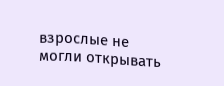взрослые не могли открывать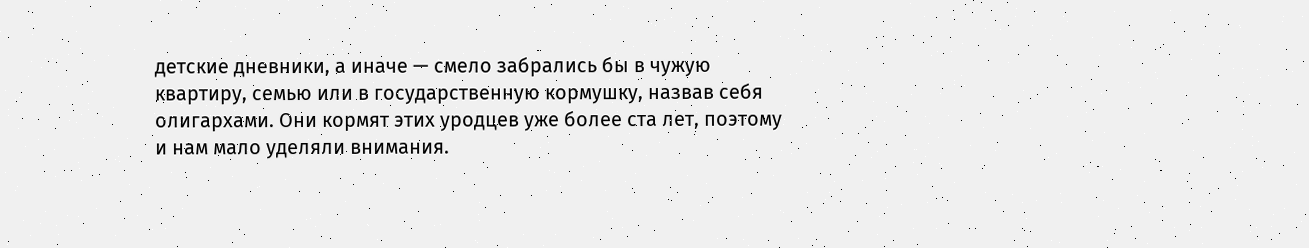детские дневники, а иначе — смело забрались бы в чужую квартиру, семью или в государственную кормушку, назвав себя олигархами. Они кормят этих уродцев уже более ста лет, поэтому и нам мало уделяли внимания.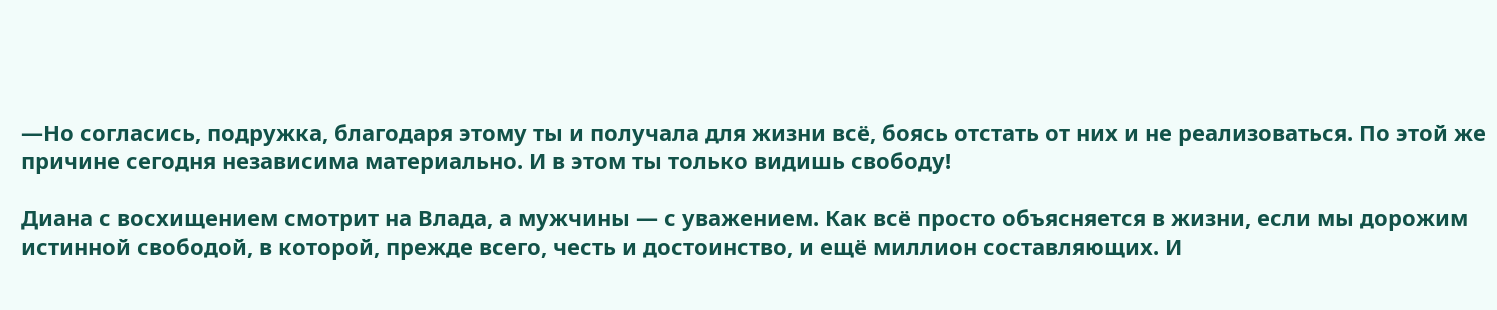—Но согласись, подружка, благодаря этому ты и получала для жизни всё, боясь отстать от них и не реализоваться. По этой же причине сегодня независима материально. И в этом ты только видишь свободу!

Диана с восхищением смотрит на Влада, а мужчины — с уважением. Как всё просто объясняется в жизни, если мы дорожим истинной свободой, в которой, прежде всего, честь и достоинство, и ещё миллион составляющих. И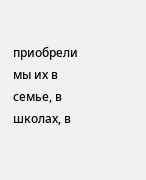приобрели мы их в семье, в школах, в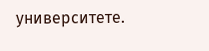университете.